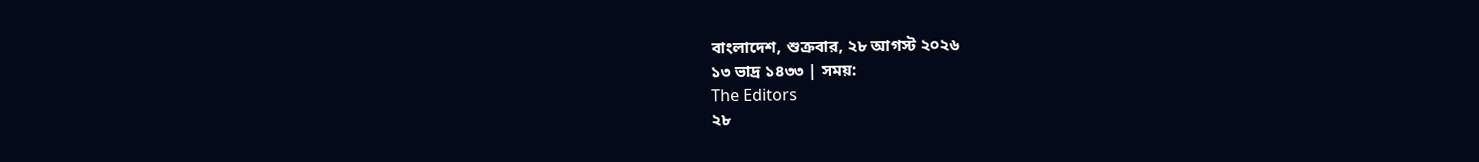বাংলাদেশ, শুক্রবার, ২৮ আগস্ট ২০২৬
১৩ ভাদ্র ১৪৩৩ | সময়:
The Editors
২৮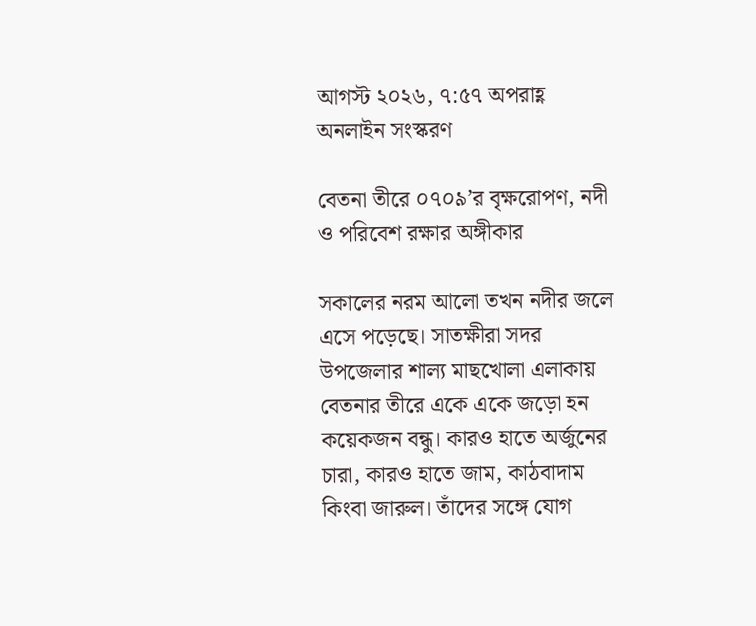আগস্ট ২০২৬, ৭:৫৭ অপরাহ্ণ
অনলাইন সংস্করণ

বেতনা তীরে ০৭০৯’র বৃক্ষরোপণ, নদী ও পরিবেশ রক্ষার অঙ্গীকার

সকালের নরম আলো তখন নদীর জলে এসে পড়েছে। সাতক্ষীরা সদর উপজেলার শাল্য মাছখোলা এলাকায় বেতনার তীরে একে একে জড়ো হন কয়েকজন বন্ধু। কারও হাতে অর্জুনের চারা, কারও হাতে জাম, কাঠবাদাম কিংবা জারুল। তাঁদের সঙ্গে যোগ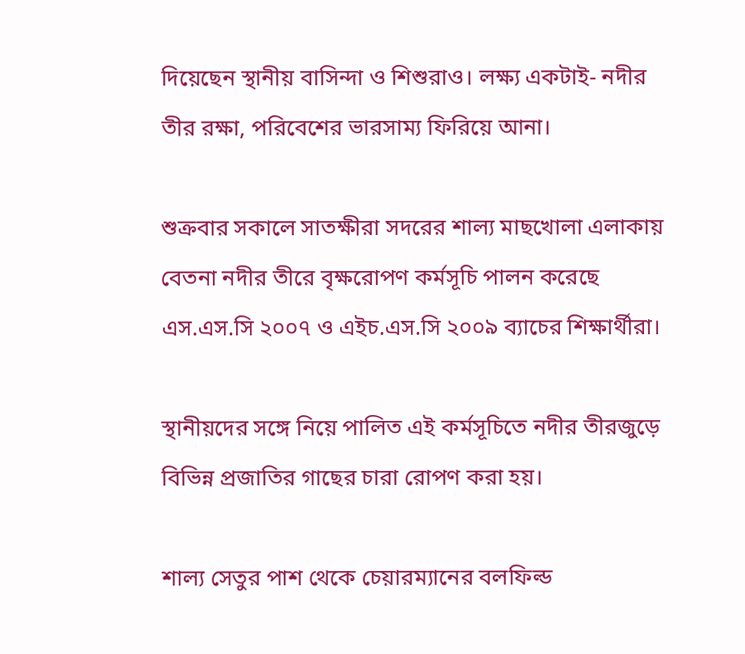দিয়েছেন স্থানীয় বাসিন্দা ও শিশুরাও। লক্ষ্য একটাই- নদীর তীর রক্ষা, পরিবেশের ভারসাম্য ফিরিয়ে আনা।

শুক্রবার সকালে সাতক্ষীরা সদরের শাল্য মাছখোলা এলাকায় বেতনা নদীর তীরে বৃক্ষরোপণ কর্মসূচি পালন করেছে এস.এস.সি ২০০৭ ও এইচ.এস.সি ২০০৯ ব্যাচের শিক্ষার্থীরা।

স্থানীয়দের সঙ্গে নিয়ে পালিত এই কর্মসূচিতে নদীর তীরজুড়ে বিভিন্ন প্রজাতির গাছের চারা রোপণ করা হয়।

শাল্য সেতুর পাশ থেকে চেয়ারম্যানের বলফিল্ড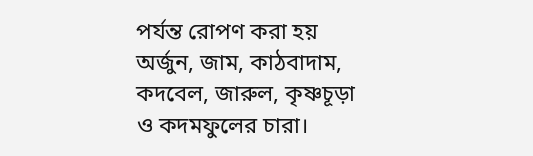পর্যন্ত রোপণ করা হয় অর্জুন, জাম, কাঠবাদাম, কদবেল, জারুল, কৃষ্ণচূড়া ও কদমফুলের চারা।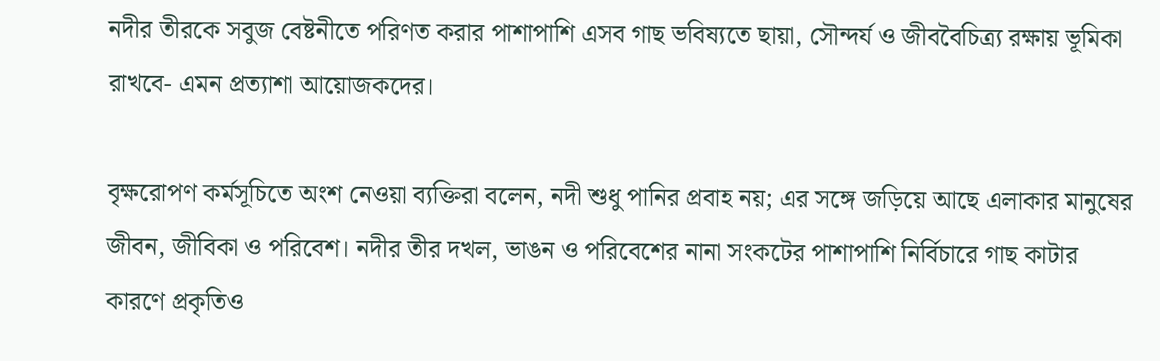নদীর তীরকে সবুজ বেষ্টনীতে পরিণত করার পাশাপাশি এসব গাছ ভবিষ্যতে ছায়া, সৌন্দর্য ও জীববৈচিত্র্য রক্ষায় ভূমিকা রাখবে- এমন প্রত্যাশা আয়োজকদের।

বৃক্ষরোপণ কর্মসূচিতে অংশ নেওয়া ব্যক্তিরা বলেন, নদী শুধু পানির প্রবাহ নয়; এর সঙ্গে জড়িয়ে আছে এলাকার মানুষের জীবন, জীবিকা ও পরিবেশ। নদীর তীর দখল, ভাঙন ও পরিবেশের নানা সংকটের পাশাপাশি নির্বিচারে গাছ কাটার কারণে প্রকৃতিও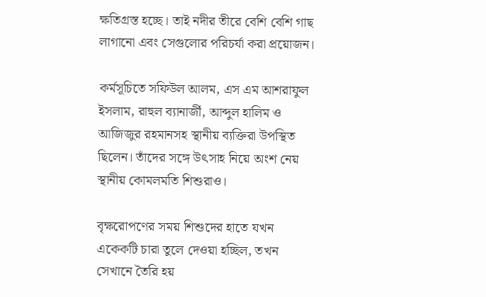ক্ষতিগ্রস্ত হচ্ছে। তাই নদীর তীরে বেশি বেশি গাছ লাগানো এবং সেগুলোর পরিচর্যা করা প্রয়োজন।

কর্মসূচিতে সফিউল আলম, এস এম আশরাফুল ইসলাম, রাহুল ব্যানার্জী, আব্দুল হালিম ও আজিজুর রহমানসহ স্থানীয় ব্যক্তিরা উপস্থিত ছিলেন। তাঁদের সঙ্গে উৎসাহ নিয়ে অংশ নেয় স্থানীয় কোমলমতি শিশুরাও।

বৃক্ষরোপণের সময় শিশুদের হাতে যখন একেকটি চারা তুলে দেওয়া হচ্ছিল, তখন সেখানে তৈরি হয়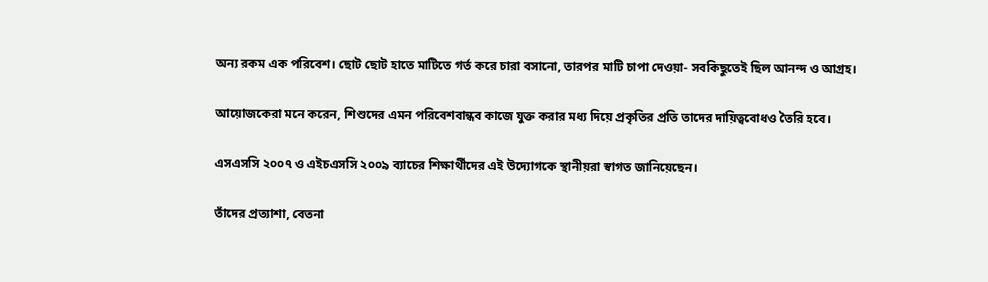অন্য রকম এক পরিবেশ। ছোট ছোট হাতে মাটিতে গর্ত করে চারা বসানো, তারপর মাটি চাপা দেওয়া- সবকিছুতেই ছিল আনন্দ ও আগ্রহ।

আয়োজকেরা মনে করেন, শিশুদের এমন পরিবেশবান্ধব কাজে যুক্ত করার মধ্য দিয়ে প্রকৃতির প্রতি তাদের দায়িত্ববোধও তৈরি হবে।

এসএসসি ২০০৭ ও এইচএসসি ২০০৯ ব্যাচের শিক্ষার্থীদের এই উদ্যোগকে স্থানীয়রা স্বাগত জানিয়েছেন।

তাঁদের প্রত্যাশা, বেতনা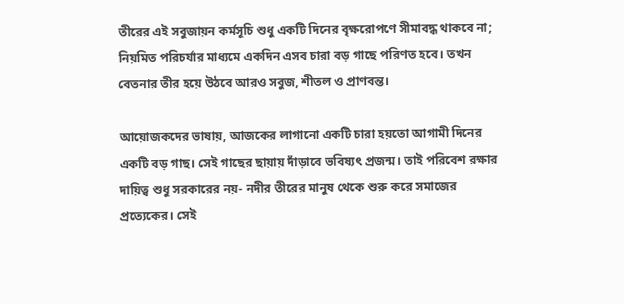তীরের এই সবুজায়ন কর্মসূচি শুধু একটি দিনের বৃক্ষরোপণে সীমাবদ্ধ থাকবে না; নিয়মিত পরিচর্যার মাধ্যমে একদিন এসব চারা বড় গাছে পরিণত হবে। তখন বেতনার তীর হয়ে উঠবে আরও সবুজ, শীতল ও প্রাণবন্ত।

আয়োজকদের ভাষায়, আজকের লাগানো একটি চারা হয়তো আগামী দিনের একটি বড় গাছ। সেই গাছের ছায়ায় দাঁড়াবে ভবিষ্যৎ প্রজন্ম। তাই পরিবেশ রক্ষার দায়িত্ব শুধু সরকারের নয়- নদীর তীরের মানুষ থেকে শুরু করে সমাজের প্রত্যেকের। সেই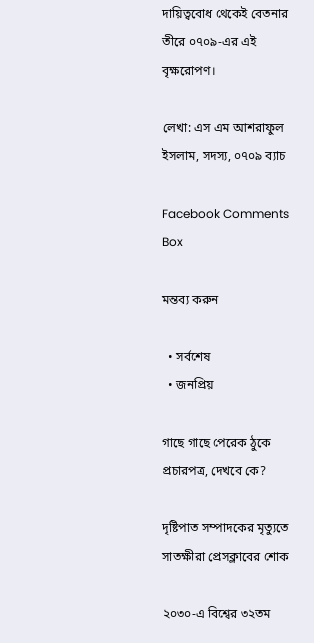দায়িত্ববোধ থেকেই বেতনার তীরে ০৭০৯-এর এই বৃক্ষরোপণ।

লেখা: এস এম আশরাফুল ইসলাম, সদস্য, ০৭০৯ ব্যাচ

Facebook Comments Box

মন্তব্য করুন

  • সর্বশেষ
  • জনপ্রিয়

গাছে গাছে পেরেক ঠুকে প্রচারপত্র, দেখবে কে?

দৃষ্টিপাত সম্পাদকের মৃত্যুতে সাতক্ষীরা প্রেসক্লাবের শোক

২০৩০-এ বিশ্বের ৩২তম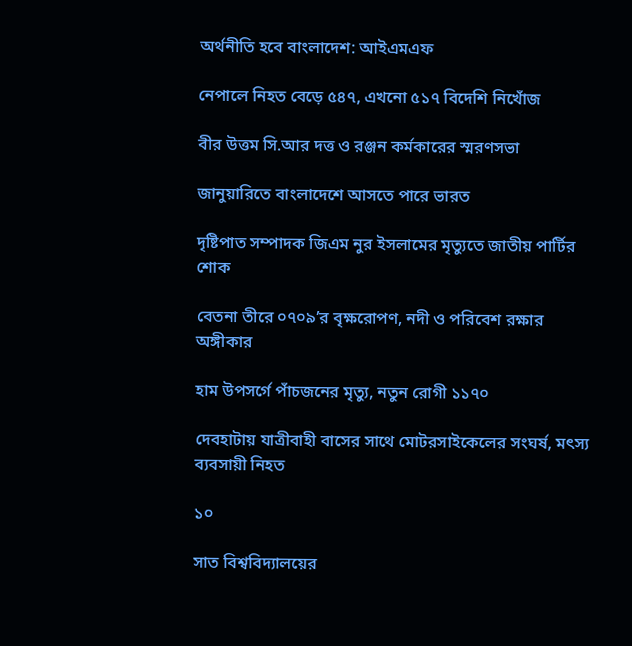অর্থনীতি হবে বাংলাদেশ: আইএমএফ

নেপালে নিহত বেড়ে ৫৪৭, এখনো ৫১৭ বিদেশি নিখোঁজ

বীর উত্তম সি.আর দত্ত ও রঞ্জন কর্মকারের স্মরণসভা

জানুয়ারিতে বাংলাদেশে আসতে পারে ভারত

দৃষ্টিপাত সম্পাদক জিএম নুর ইসলামের মৃত্যুতে জাতীয় পার্টির শোক

বেতনা তীরে ০৭০৯’র বৃক্ষরোপণ, নদী ও পরিবেশ রক্ষার অঙ্গীকার

হাম উপসর্গে পাঁচজনের মৃত্যু, নতুন রোগী ১১৭০

দেবহাটায় যাত্রীবাহী বাসের সাথে মোটরসাইকেলের সংঘর্ষ, মৎস্য ব্যবসায়ী নিহত

১০

সাত বিশ্ববিদ্যালয়ের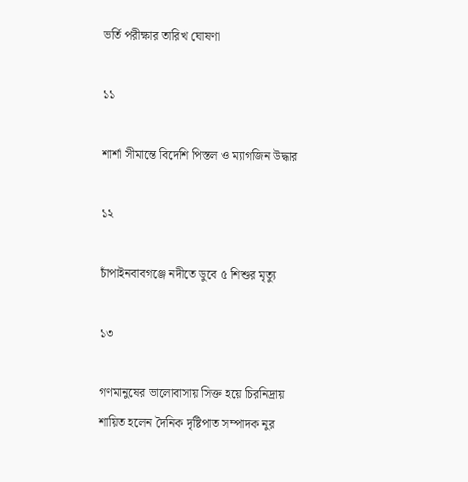ভর্তি পরীক্ষার তারিখ ঘোষণা

১১

শার্শা সীমান্তে বিদেশি পিস্তল ও ম্যাগজিন উদ্ধার

১২

চাঁপাইনবাবগঞ্জে নদীতে ডুবে ৫ শিশুর মৃত্যু

১৩

গণমানুষের ভালোবাসায় সিক্ত হয়ে চিরনিদ্রায় শায়িত হলেন দৈনিক দৃষ্টিপাত সম্পাদক নুর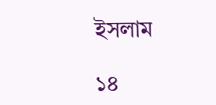ইসলাম

১৪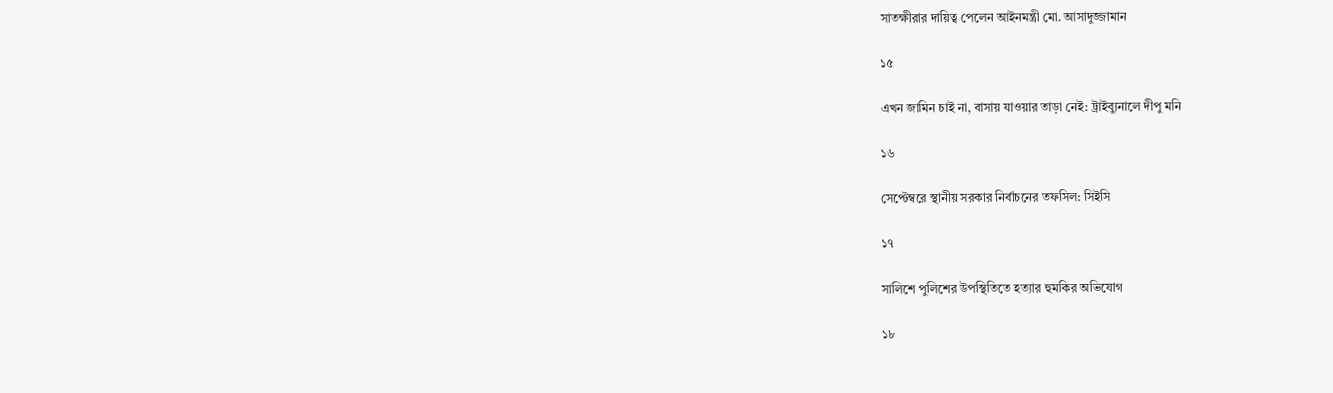সাতক্ষীরার দায়িত্ব পেলেন আইনমন্ত্রী মো. আসাদুজ্জামান

১৫

এখন জামিন চাই না, বাসায় যাওয়ার তাড়া নেই: ট্রাইব্যুনালে দীপু মনি

১৬

সেপ্টেম্বরে স্থানীয় সরকার নির্বাচনের তফসিল: সিইসি

১৭

সালিশে পুলিশের উপস্থিতিতে হত্যার হুমকির অভিযোগ

১৮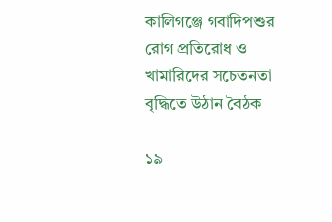কালিগঞ্জে গবাদিপশুর রোগ প্রতিরোধ ও খামারিদের সচেতনতা বৃদ্ধিতে উঠান বৈঠক

১৯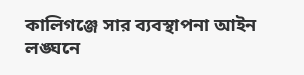কালিগঞ্জে সার ব্যবস্থাপনা আইন লঙ্ঘনে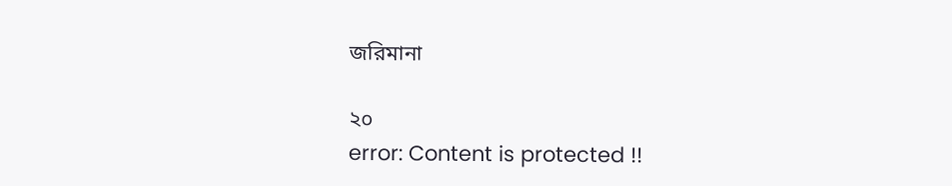জরিমানা

২০
error: Content is protected !!